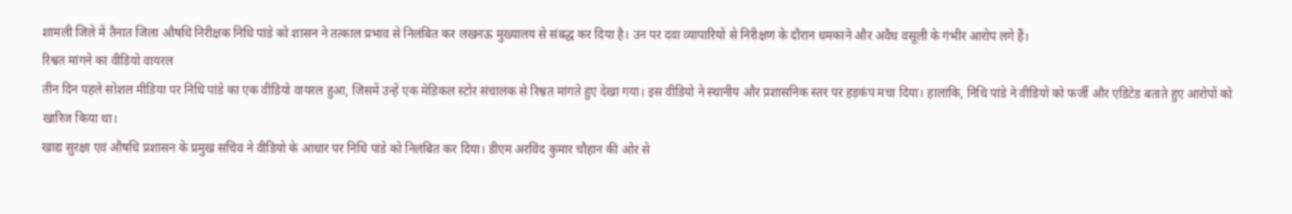शामली जिले में तैनात जिला औषधि निरीक्षक निधि पांडे को शासन ने तत्काल प्रभाव से निलंबित कर लखनऊ मुख्यालय से संबद्ध कर दिया है। उन पर दवा व्यापारियों से निरीक्षण के दौरान धमकाने और अवैध वसूली के गंभीर आरोप लगे हैं।
रिश्वत मांगने का वीडियो वायरल
तीन दिन पहले सोशल मीडिया पर निधि पांडे का एक वीडियो वायरल हुआ, जिसमें उन्हें एक मेडिकल स्टोर संचालक से रिश्वत मांगते हुए देखा गया। इस वीडियो ने स्थानीय और प्रशासनिक स्तर पर हड़कंप मचा दिया। हालांकि, निधि पांडे ने वीडियो को फर्जी और एडिटेड बताते हुए आरोपों को खारिज किया था।
खाद्य सुरक्षा एवं औषधि प्रशासन के प्रमुख सचिव ने वीडियो के आधार पर निधि पांडे को निलंबित कर दिया। डीएम अरविंद कुमार चौहान की ओर से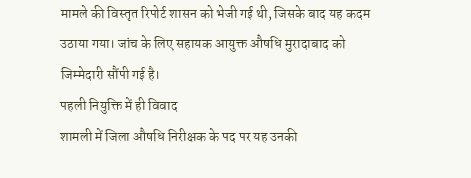मामले की विस्तृत रिपोर्ट शासन को भेजी गई थी, जिसके बाद यह कदम उठाया गया। जांच के लिए सहायक आयुक्त औषधि मुरादाबाद को जिम्मेदारी सौंपी गई है।
पहली नियुक्ति में ही विवाद
शामली में जिला औषधि निरीक्षक के पद पर यह उनकी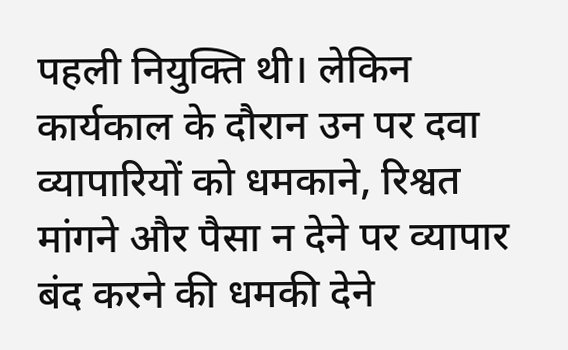पहली नियुक्ति थी। लेकिन कार्यकाल के दौरान उन पर दवा व्यापारियों को धमकाने, रिश्वत मांगने और पैसा न देने पर व्यापार बंद करने की धमकी देने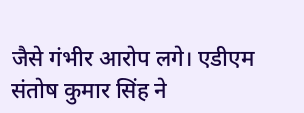जैसे गंभीर आरोप लगे। एडीएम संतोष कुमार सिंह ने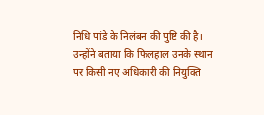निधि पांडे के निलंबन की पुष्टि की है। उन्होंने बताया कि फिलहाल उनके स्थान पर किसी नए अधिकारी की नियुक्ति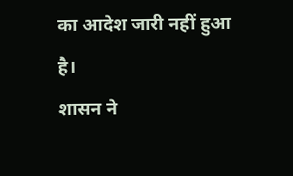का आदेश जारी नहीं हुआ है।
शासन ने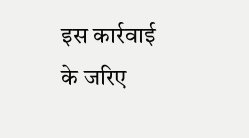इस कार्रवाई के जरिए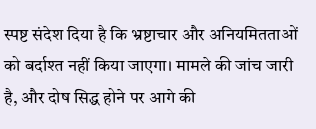स्पष्ट संदेश दिया है कि भ्रष्टाचार और अनियमितताओं को बर्दाश्त नहीं किया जाएगा। मामले की जांच जारी है, और दोष सिद्ध होने पर आगे की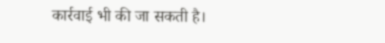कार्रवाई भी की जा सकती है।